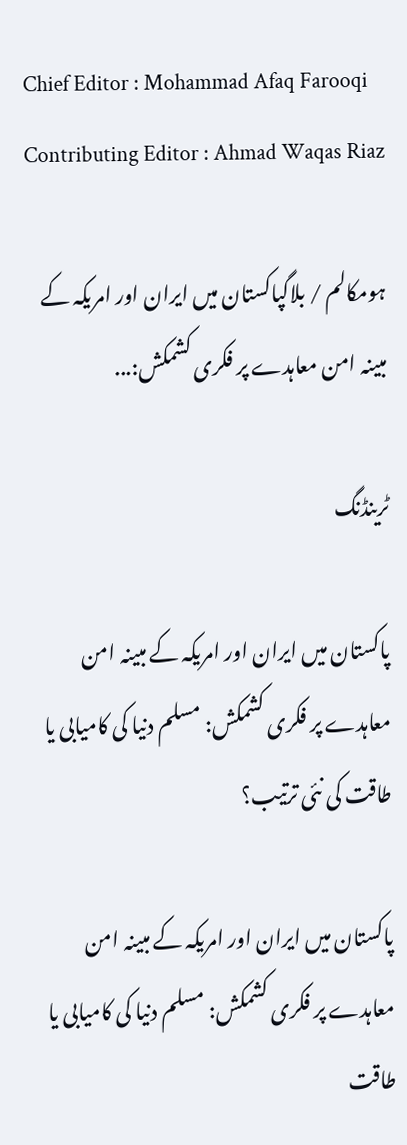Chief Editor : Mohammad Afaq Farooqi
Contributing Editor : Ahmad Waqas Riaz

ہومکالم / بلاگپاکستان میں ایران اور امریکہ کے مبینہ امن معاہدے پر فکری کشمکش:...

ٹرینڈنگ

پاکستان میں ایران اور امریکہ کے مبینہ امن معاہدے پر فکری کشمکش: مسلم دنیا کی کامیابی یا طاقت کی نئی ترتیب؟

پاکستان میں ایران اور امریکہ کے مبینہ امن معاہدے پر فکری کشمکش: مسلم دنیا کی کامیابی یا طاقت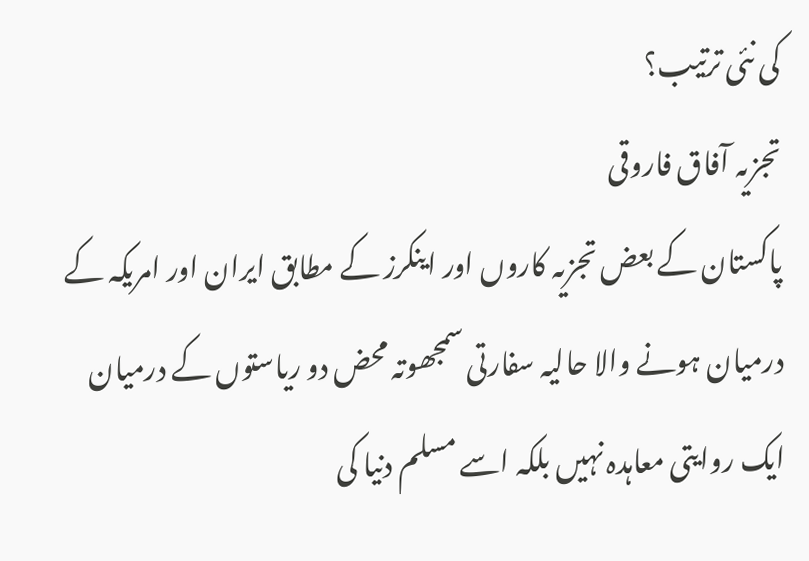کی نئی ترتیب؟
تجزیہ آفاق فاروقی
پاکستان کے بعض تجزیہ کاروں اور اینکرز کے مطابق ایران اور امریکہ کے درمیان ہونے والا حالیہ سفارتی سمجھوتہ محض دو ریاستوں کے درمیان ایک روایتی معاہدہ نہیں بلکہ اسے مسلم دنیا کی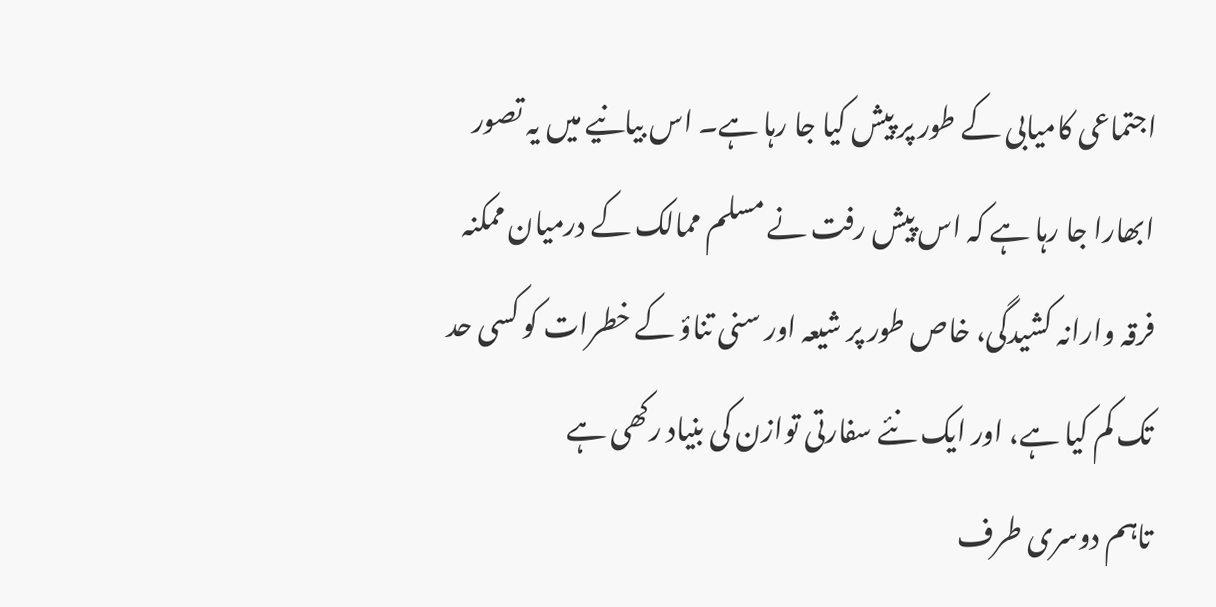اجتماعی کامیابی کے طور پر پیش کیا جا رہا ہے۔ اس بیانیے میں یہ تصور ابھارا جا رہا ہے کہ اس پیش رفت نے مسلم ممالک کے درمیان ممکنہ فرقہ وارانہ کشیدگی، خاص طور پر شیعہ اور سنی تناؤ کے خطرات کو کسی حد تک کم کیا ہے، اور ایک نئے سفارتی توازن کی بنیاد رکھی ہے
تاہم دوسری طرف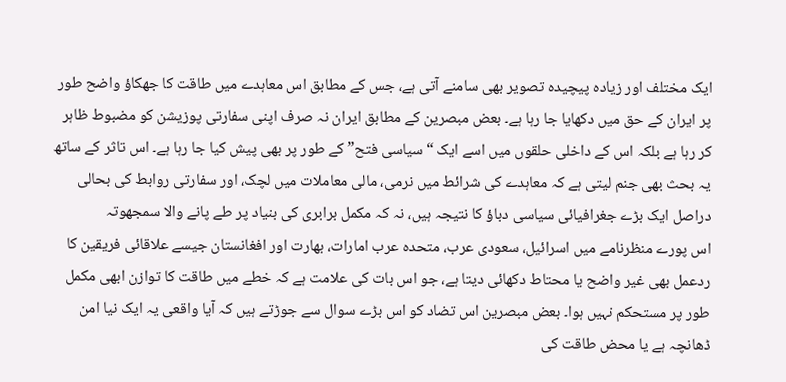ایک مختلف اور زیادہ پیچیدہ تصویر بھی سامنے آتی ہے، جس کے مطابق اس معاہدے میں طاقت کا جھکاؤ واضح طور پر ایران کے حق میں دکھایا جا رہا ہے۔ بعض مبصرین کے مطابق ایران نہ صرف اپنی سفارتی پوزیشن کو مضبوط ظاہر کر رہا ہے بلکہ اس کے داخلی حلقوں میں اسے ایک “سیاسی فتح” کے طور پر بھی پیش کیا جا رہا ہے۔ اس تاثر کے ساتھ یہ بحث بھی جنم لیتی ہے کہ معاہدے کی شرائط میں نرمی، مالی معاملات میں لچک، اور سفارتی روابط کی بحالی دراصل ایک بڑے جغرافیائی سیاسی دباؤ کا نتیجہ ہیں، نہ کہ مکمل برابری کی بنیاد پر طے پانے والا سمجھوتہ
اس پورے منظرنامے میں اسرائیل، سعودی عرب، متحدہ عرب امارات، بھارت اور افغانستان جیسے علاقائی فریقین کا ردعمل بھی غیر واضح یا محتاط دکھائی دیتا ہے، جو اس بات کی علامت ہے کہ خطے میں طاقت کا توازن ابھی مکمل طور پر مستحکم نہیں ہوا۔ بعض مبصرین اس تضاد کو اس بڑے سوال سے جوڑتے ہیں کہ آیا واقعی یہ ایک نیا امن ڈھانچہ ہے یا محض طاقت کی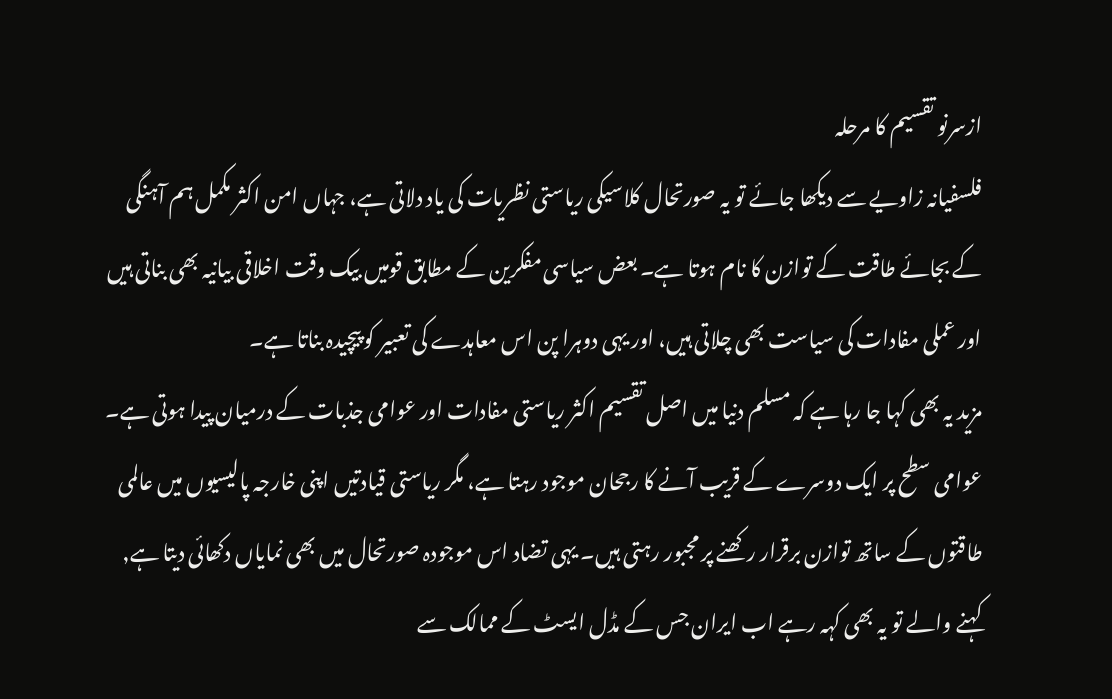ازسرنو تقسیم کا مرحلہ
فلسفیانہ زاویے سے دیکھا جائے تو یہ صورتحال کلاسیکی ریاستی نظریات کی یاد دلاتی ہے، جہاں امن اکثر مکمل ہم آہنگی کے بجائے طاقت کے توازن کا نام ہوتا ہے۔ بعض سیاسی مفکرین کے مطابق قومیں بیک وقت اخلاقی بیانیہ بھی بناتی ہیں اور عملی مفادات کی سیاست بھی چلاتی ہیں، اور یہی دوہرا پن اس معاہدے کی تعبیر کو پیچیدہ بناتا ہے۔
مزید یہ بھی کہا جا رہا ہے کہ مسلم دنیا میں اصل تقسیم اکثر ریاستی مفادات اور عوامی جذبات کے درمیان پیدا ہوتی ہے۔ عوامی سطح پر ایک دوسرے کے قریب آنے کا رجحان موجود رہتا ہے، مگر ریاستی قیادتیں اپنی خارجہ پالیسیوں میں عالمی طاقتوں کے ساتھ توازن برقرار رکھنے پر مجبور رہتی ہیں۔ یہی تضاد اس موجودہ صورتحال میں بھی نمایاں دکھائی دیتا ہے, کہنے والے تو یہ بھی کہہ رہے اب ایران جس کے مڈل ایسٹ کے ممالک سے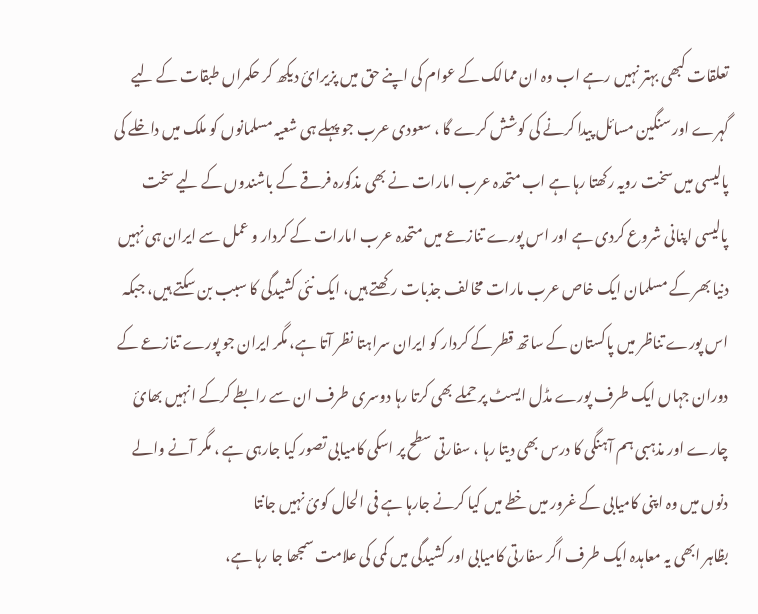تعلقات کبھی بہتر نہیں رہے اب وہ ان ممالک کے عوام کی اپنے حق میں پزیرائ دیکھ کر حکمراں طبقات کے لیے گہرے اور سنگین مسائل پیدا کرنے کی کوشش کرے گا ، سعودی عرب جو پہلے ہی شعیہ مسلمانوں کو ملک میں داخلے کی پالیسی میں سخت رویہ رکھتا رہا ہے اب متحدہ عرب امارات نے بھی مذکورہ فرقے کے باشندوں کے لیے سخت پالیسی اپنانی شروع کردی ہے اور اس پورے تنازعے میں متحدہ عرب امارات کے کردار و عمل سے ایران ہی نہیں دنیا بھر کے مسلمان ایک خاص عرب مارات مخالف جذبات رکھتے ہیں، ایک نئی کشیدگی کا سبب بن سکتے ہیں، جبکہ اس پورے تناظر میں پاکستان کے ساتھ قطر کے کردار کو ایران سراہتا نظر آتا ہے، مگر ایران جو پورے تنازعے کے دوران جہاں ایک طرف پورے مڈل ایسٹ پر حملے بھی کرتا رہا دوسری طرف ان سے رابطے کرکے انہیں بھائ چارے اور مذہبی ہم آہنگی کا درس بھی دیتا رہا ، سفارتی سطح پر اسکی کامیابی تصور کیا جارہی ہے ، مگر آنے والے دنوں میں وہ اپنی کامیابی کے غرور میں خطے میں کیا کرنے جارہا ہے فی الحال کوئ نہیں جانتا
بظاہر ابھی یہ معاہدہ ایک طرف اگر سفارتی کامیابی اور کشیدگی میں کمی کی علامت سمجھا جا رہا ہے،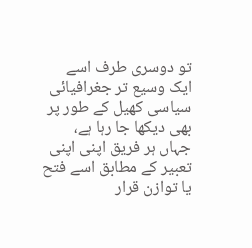تو دوسری طرف اسے ایک وسیع تر جغرافیائی سیاسی کھیل کے طور پر بھی دیکھا جا رہا ہے، جہاں ہر فریق اپنی اپنی تعبیر کے مطابق اسے فتح یا توازن قرار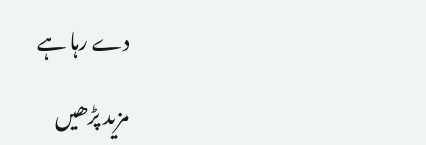دے رہا ہے

مزید پڑھیں